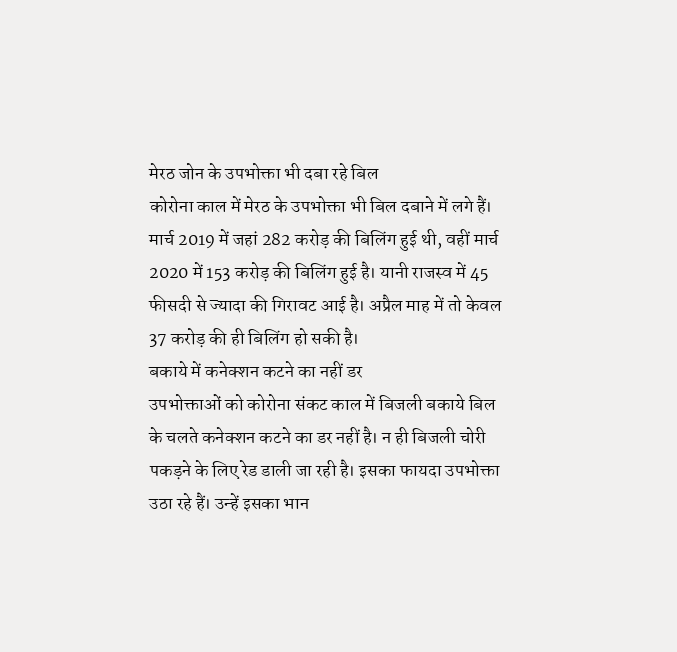मेरठ जोन के उपभोक्ता भी दबा रहे बिल
कोरोना काल में मेरठ के उपभोक्ता भी बिल दबाने में लगे हैं। मार्च 2019 में जहां 282 करोड़ की बिलिंग हुई थी, वहीं मार्च 2020 में 153 करोड़ की बिलिंग हुई है। यानी राजस्व में 45 फीसदी से ज्यादा की गिरावट आई है। अप्रैल माह में तो केवल 37 करोड़ की ही बिलिंग हो सकी है।
बकाये में कनेक्शन कटने का नहीं डर
उपभोक्ताओं को कोरोना संकट काल में बिजली बकाये बिल के चलते कनेक्शन कटने का डर नहीं है। न ही बिजली चोरी पकड़ने के लिए रेड डाली जा रही है। इसका फायदा उपभोक्ता उठा रहे हैं। उन्हें इसका भान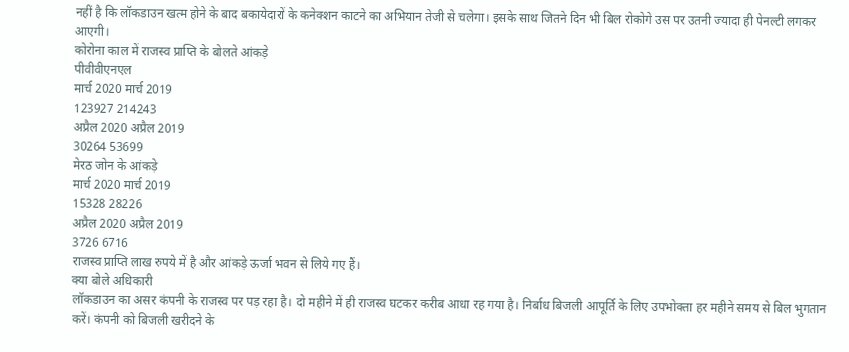नहीं है कि लॉकडाउन खत्म होने के बाद बकायेदारों के कनेक्शन काटने का अभियान तेजी से चलेगा। इसके साथ जितने दिन भी बिल रोकोगे उस पर उतनी ज्यादा ही पेनल्टी लगकर आएगी।
कोरोना काल में राजस्व प्राप्ति के बोलते आंकड़े
पीवीवीएनएल
मार्च 2020 मार्च 2019
123927 214243
अप्रैल 2020 अप्रैल 2019
30264 53699
मेरठ जोन के आंकड़े
मार्च 2020 मार्च 2019
15328 28226
अप्रैल 2020 अप्रैल 2019
3726 6716
राजस्व प्राप्ति लाख रुपये में है और आंकड़े ऊर्जा भवन से लिये गए हैं।
क्या बोले अधिकारी
लॉकडाउन का असर कंपनी के राजस्व पर पड़ रहा है। दो महीने में ही राजस्व घटकर करीब आधा रह गया है। निर्बाध बिजली आपूर्ति के लिए उपभोक्ता हर महीने समय से बिल भुगतान करें। कंपनी को बिजली खरीदने के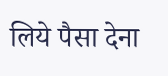लिये पैसा देना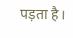पड़ता है।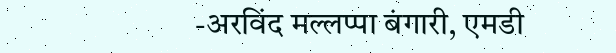-अरविंद मल्लप्पा बंगारी, एमडी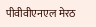पीवीवीएनएल मेरठ